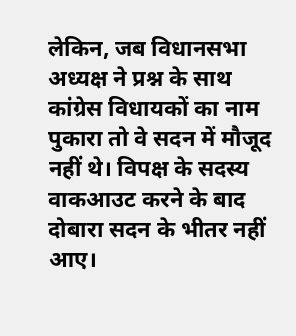लेकिन, जब विधानसभा अध्यक्ष ने प्रश्न के साथ कांग्रेस विधायकों का नाम पुकारा तो वे सदन में मौजूद नहीं थे। विपक्ष के सदस्य वाकआउट करने के बाद दोबारा सदन के भीतर नहीं आए।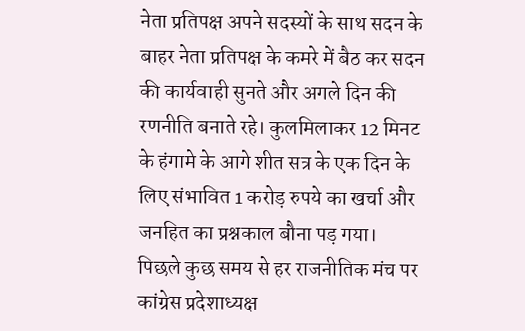नेता प्रतिपक्ष अपने सदस्यों के साथ सदन के बाहर नेता प्रतिपक्ष के कमरे में बैठ कर सदन की कार्यवाही सुनते और अगले दिन की रणनीति बनाते रहे। कुलमिलाकर 12 मिनट के हंगामे के आगे शीत सत्र के एक दिन के लिए संभावित 1 करोड़ रुपये का खर्चा और जनहित का प्रश्नकाल बौना पड़ गया।
पिछले कुछ समय से हर राजनीतिक मंच पर कांग्रेस प्रदेशाध्यक्ष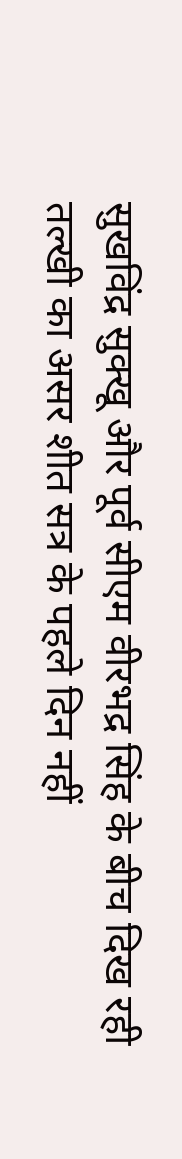सुखविंद्र सुक्खू और पूर्व सीएम वीरभद्र सिंह के बीच दिख रही तल्खी का असर शीत सत्र के पहले दिन नहीं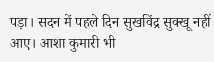पड़ा। सदन में पहले दिन सुखविंद्र सुक्खू नहीं आए। आशा कुमारी भी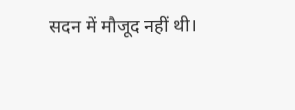सदन में मौजूद नहीं थी।